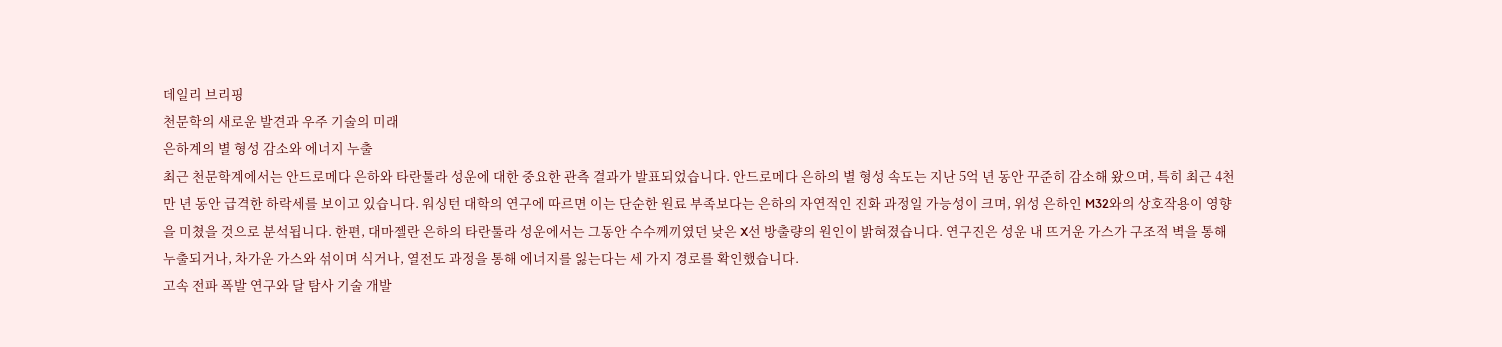데일리 브리핑
천문학의 새로운 발견과 우주 기술의 미래
은하계의 별 형성 감소와 에너지 누출
최근 천문학계에서는 안드로메다 은하와 타란툴라 성운에 대한 중요한 관측 결과가 발표되었습니다. 안드로메다 은하의 별 형성 속도는 지난 5억 년 동안 꾸준히 감소해 왔으며, 특히 최근 4천만 년 동안 급격한 하락세를 보이고 있습니다. 워싱턴 대학의 연구에 따르면 이는 단순한 원료 부족보다는 은하의 자연적인 진화 과정일 가능성이 크며, 위성 은하인 M32와의 상호작용이 영향을 미쳤을 것으로 분석됩니다. 한편, 대마젤란 은하의 타란툴라 성운에서는 그동안 수수께끼였던 낮은 X선 방출량의 원인이 밝혀졌습니다. 연구진은 성운 내 뜨거운 가스가 구조적 벽을 통해 누출되거나, 차가운 가스와 섞이며 식거나, 열전도 과정을 통해 에너지를 잃는다는 세 가지 경로를 확인했습니다.
고속 전파 폭발 연구와 달 탐사 기술 개발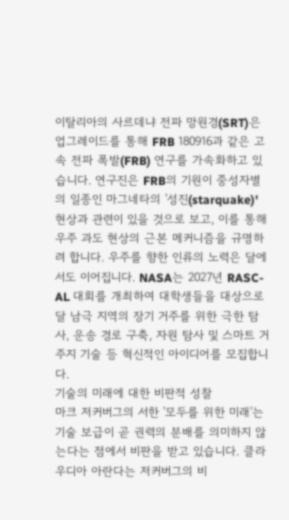이탈리아의 사르데냐 전파 망원경(SRT)은 업그레이드를 통해 FRB 180916과 같은 고속 전파 폭발(FRB) 연구를 가속화하고 있습니다. 연구진은 FRB의 기원이 중성자별의 일종인 마그네타의 '성진(starquake)' 현상과 관련이 있을 것으로 보고, 이를 통해 우주 과도 현상의 근본 메커니즘을 규명하려 합니다. 우주를 향한 인류의 노력은 달에서도 이어집니다. NASA는 2027년 RASC-AL 대회를 개최하여 대학생들을 대상으로 달 남극 지역의 장기 거주를 위한 극한 탐사, 운송 경로 구축, 자원 탐사 및 스마트 거주지 기술 등 혁신적인 아이디어를 모집합니다.
기술의 미래에 대한 비판적 성찰
마크 저커버그의 서한 '모두를 위한 미래'는 기술 보급이 곧 권력의 분배를 의미하지 않는다는 점에서 비판을 받고 있습니다. 클라우디아 아란다는 저커버그의 비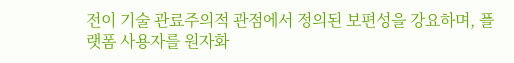전이 기술 관료주의적 관점에서 정의된 보편성을 강요하며, 플랫폼 사용자를 원자화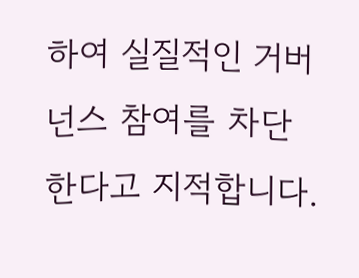하여 실질적인 거버넌스 참여를 차단한다고 지적합니다.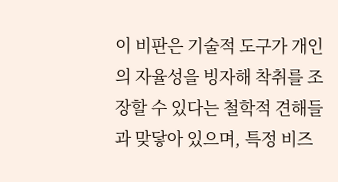이 비판은 기술적 도구가 개인의 자율성을 빙자해 착취를 조장할 수 있다는 철학적 견해들과 맞닿아 있으며, 특정 비즈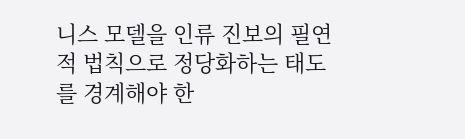니스 모델을 인류 진보의 필연적 법칙으로 정당화하는 태도를 경계해야 한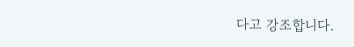다고 강조합니다.